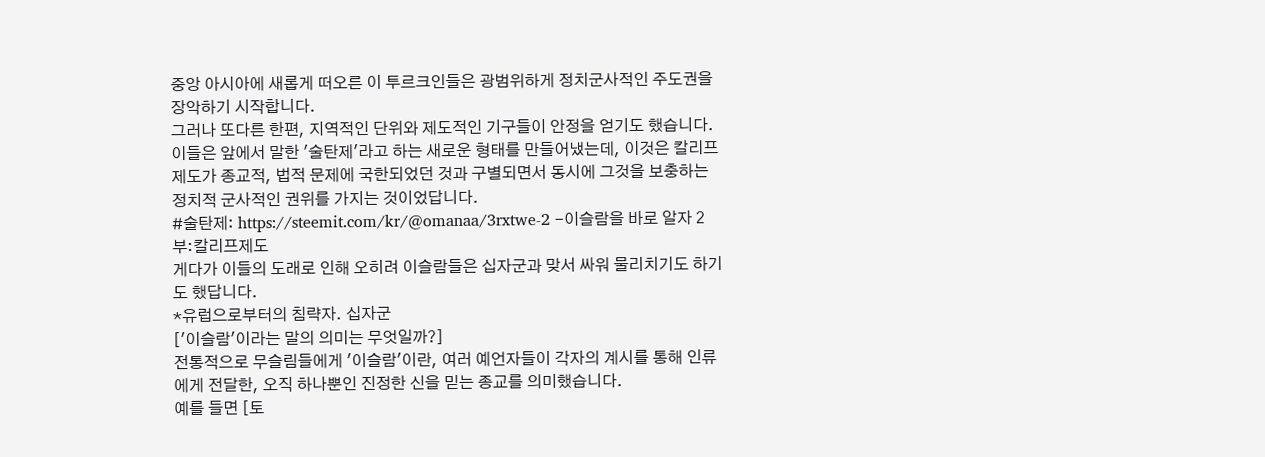중앙 아시아에 새롭게 떠오른 이 투르크인들은 광범위하게 정치군사적인 주도권을 장악하기 시작합니다.
그러나 또다른 한편, 지역적인 단위와 제도적인 기구들이 안정을 얻기도 했습니다.
이들은 앞에서 말한 '술탄제'라고 하는 새로운 형태를 만들어냈는데, 이것은 칼리프제도가 종교적, 법적 문제에 국한되었던 것과 구별되면서 동시에 그것을 보충하는 정치적 군사적인 권위를 가지는 것이었답니다.
#술탄제: https://steemit.com/kr/@omanaa/3rxtwe-2 -이슬람을 바로 알자 2부:칼리프제도
게다가 이들의 도래로 인해 오히려 이슬람들은 십자군과 맞서 싸워 물리치기도 하기도 했답니다.
*유럽으로부터의 침략자. 십자군
['이슬람'이라는 말의 의미는 무엇일까?]
전통적으로 무슬림들에게 '이슬람'이란, 여러 예언자들이 각자의 계시를 통해 인류에게 전달한, 오직 하나뿐인 진정한 신을 믿는 종교를 의미했습니다.
예를 들면 [토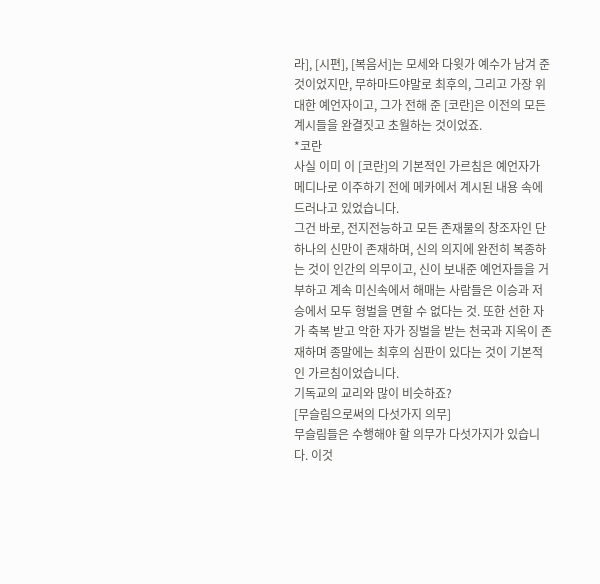라], [시편], [복음서]는 모세와 다윗가 예수가 남겨 준 것이었지만, 무하마드야말로 최후의, 그리고 가장 위대한 예언자이고, 그가 전해 준 [코란]은 이전의 모든 계시들을 완결짓고 초월하는 것이었죠.
*코란
사실 이미 이 [코란]의 기본적인 가르침은 예언자가 메디나로 이주하기 전에 메카에서 계시된 내용 속에 드러나고 있었습니다.
그건 바로, 전지전능하고 모든 존재물의 창조자인 단 하나의 신만이 존재하며, 신의 의지에 완전히 복종하는 것이 인간의 의무이고, 신이 보내준 예언자들을 거부하고 계속 미신속에서 해매는 사람들은 이승과 저승에서 모두 형벌을 면할 수 없다는 것. 또한 선한 자가 축복 받고 악한 자가 징벌을 받는 천국과 지옥이 존재하며 종말에는 최후의 심판이 있다는 것이 기본적인 가르침이었습니다.
기독교의 교리와 많이 비슷하죠?
[무슬림으로써의 다섯가지 의무]
무슬림들은 수행해야 할 의무가 다섯가지가 있습니다. 이것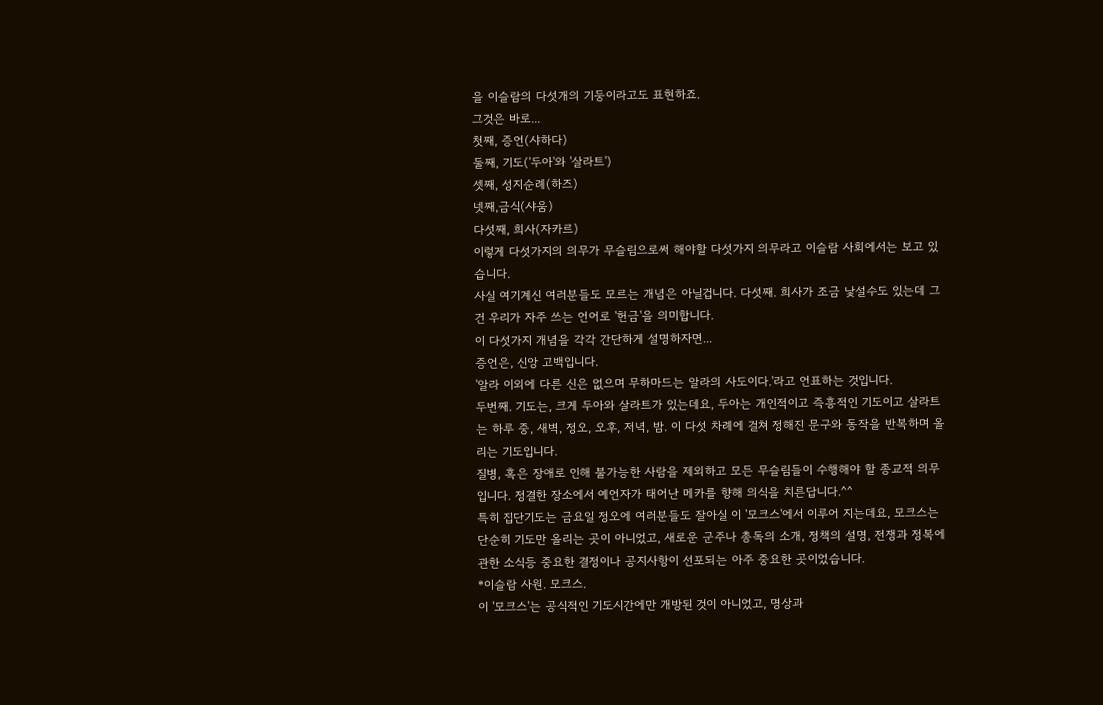을 이슬람의 다섯개의 기둥이라고도 표현하죠.
그것은 바로...
첫째, 증언(샤하다)
둘째, 기도('두아'와 '살라트')
셋째, 성지순례(하즈)
넷째,금식(샤움)
다섯째, 희사(자카르)
이렇게 다섯가지의 의무가 무슬림으로써 해야할 다섯가지 의무라고 이슬람 사회에서는 보고 있습니다.
사실 여기계신 여러분들도 모르는 개념은 아닐겁니다. 다섯째. 희사가 조금 낯설수도 있는데 그건 우리가 자주 쓰는 언어로 '헌금'을 의미합니다.
이 다섯가지 개념을 각각 간단하게 설명하자면...
증언은, 신앙 고백입니다.
'알라 이외에 다른 신은 없으며 무하마드는 알라의 사도이다.'라고 언표하는 것입니다.
두번째. 기도는, 크게 두아와 살라트가 있는데요, 두아는 개인적이고 즉흥적인 기도이고 살라트는 하루 중, 새벽, 정오, 오후, 저녁, 밤. 이 다섯 차례에 걸쳐 정해진 문구와 동작을 반복하며 올리는 기도입니다.
질병, 혹은 장애로 인해 불가능한 사람을 제외하고 모든 무슬림들이 수행해야 할 종교적 의무입니다. 정결한 장소에서 예언자가 태어난 메카를 향해 의식을 치른답니다.^^
특히 집단기도는 금요일 정오에 여러분들도 잘아실 이 '모크스'에서 이루어 지는데요, 모크스는 단순히 기도만 올리는 곳이 아니었고, 새로운 군주나 총독의 소개, 정책의 설명, 전쟁과 정복에 관한 소식등 중요한 결정이나 공지사항이 선포되는 아주 중요한 곳이었습니다.
*이슬람 사원. 모크스.
이 '모크스'는 공식적인 기도시간에만 개방된 것이 아니었고, 명상과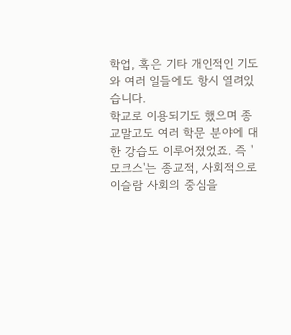학업, 혹은 기타 개인적인 기도와 여러 일들에도 항시 열려있습니다.
학교로 이용되기도 했으며 종교말고도 여러 학문 분야에 대한 강습도 이루어졌었죠. 즉 '모크스'는 종교적, 사회적으로 이슬람 사회의 중심을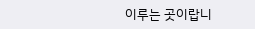이루는 곳이랍니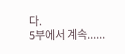다.
5부에서 계속......